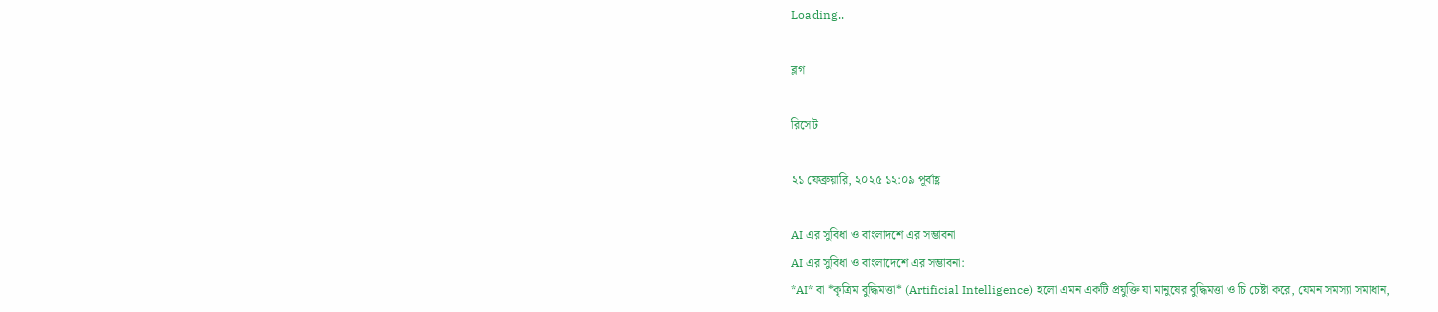Loading..

ব্লগ

রিসেট

২১ ফেব্রুয়ারি, ২০২৫ ১২:০৯ পূর্বাহ্ণ

AI এর সুবিধা ও বাংলাদশে এর সম্ভাবনা
AI এর সুবিধা ও বাংলাদেশে এর সম্ভাবনা:
*AI* বা *কৃত্রিম বুদ্ধিমত্তা* (Artificial Intelligence) হলো এমন একটি প্রযুক্তি যা মানুষের বুদ্ধিমত্তা ও চি চেষ্টা করে, যেমন সমস্যা সমাধান,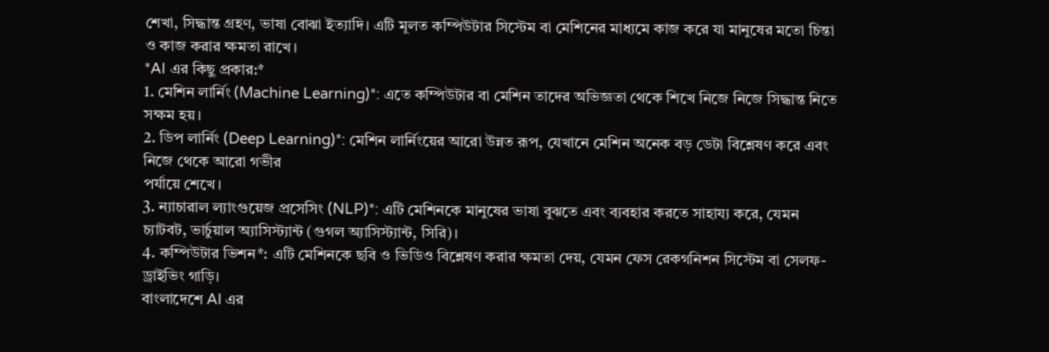শেখা, সিদ্ধান্ত গ্রহণ, ভাষা বোঝা ইত্যাদি। এটি মূলত কম্পিউটার সিস্টেম বা মেশিনের মাধ্যমে কাজ করে যা মানুষের মতো চিন্তা ও কাজ করার ক্ষমতা রাখে।
*AI এর কিছু প্রকার:*
1. মেশিন লার্নিং (Machine Learning)*: এতে কম্পিউটার বা মেশিন তাদের অভিজ্ঞতা থেকে শিখে নিজে নিজে সিদ্ধান্ত নিতে সক্ষম হয়।
2. ডিপ লার্নিং (Deep Learning)*: মেশিন লার্নিংয়ের আরো উন্নত রূপ, যেখানে মেশিন অনেক বড় ডেটা বিশ্লেষণ করে এবং নিজে থেকে আরো গভীর
পর্যায়ে শেখে।
3. ন্যাচারাল ল্যাংগুয়েজ প্রসেসিং (NLP)*: এটি মেশিনকে মানুষের ভাষা বুঝতে এবং ব্যবহার করতে সাহায্য করে, যেমন চ্যাটবট, ভার্চুয়াল অ্যাসিস্ট্যান্ট (গুগল অ্যাসিস্ট্যান্ট, সিরি)।
4. কম্পিউটার ভিশন*: এটি মেশিনকে ছবি ও ভিডিও বিশ্লেষণ করার ক্ষমতা দেয়, যেমন ফেস রেকগনিশন সিস্টেম বা সেলফ-ড্রাইভিং গাড়ি।
বাংলাদেশে AI এর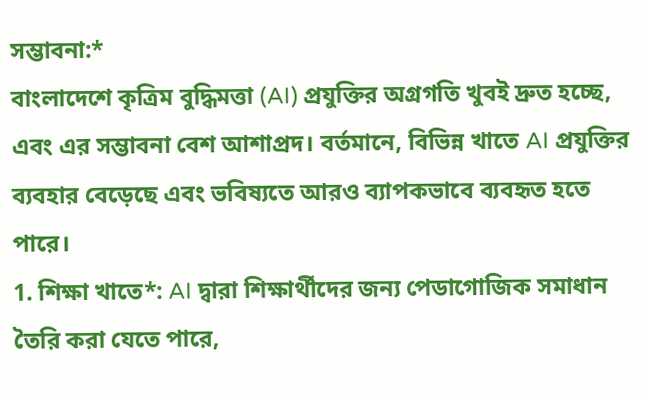সম্ভাবনা:*
বাংলাদেশে কৃত্রিম বুদ্ধিমত্তা (AI) প্রযুক্তির অগ্রগতি খুবই দ্রুত হচ্ছে, এবং এর সম্ভাবনা বেশ আশাপ্রদ। বর্তমানে, বিভিন্ন খাতে AI প্রযুক্তির ব্যবহার বেড়েছে এবং ভবিষ্যতে আরও ব্যাপকভাবে ব্যবহৃত হতে পারে।
1. শিক্ষা খাতে*: AI দ্বারা শিক্ষার্থীদের জন্য পেডাগোজিক সমাধান তৈরি করা যেতে পারে,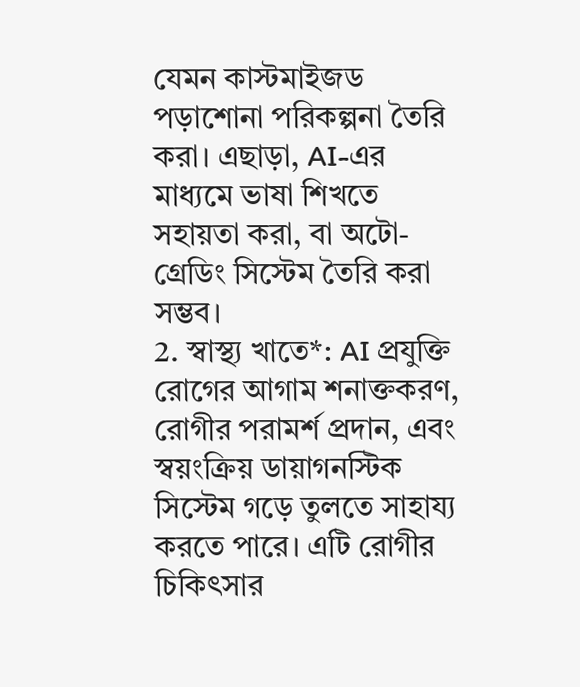যেমন কাস্টমাইজড পড়াশোনা পরিকল্পনা তৈরি করা। এছাড়া, AI-এর মাধ্যমে ভাষা শিখতে সহায়তা করা, বা অটো-গ্রেডিং সিস্টেম তৈরি করা সম্ভব।
2. স্বাস্থ্য খাতে*: AI প্রযুক্তি রোগের আগাম শনাক্তকরণ, রোগীর পরামর্শ প্রদান, এবং স্বয়ংক্রিয় ডায়াগনস্টিক সিস্টেম গড়ে তুলতে সাহায্য করতে পারে। এটি রোগীর চিকিৎসার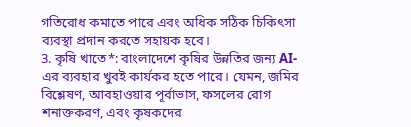গতিরোধ কমাতে পারে এবং অধিক সঠিক চিকিৎসা ব্যবস্থা প্রদান করতে সহায়ক হবে।
3. কৃষি খাতে*: বাংলাদেশে কৃষির উন্নতির জন্য AI-এর ব্যবহার খুবই কার্যকর হতে পারে। যেমন, জমির বিশ্লেষণ, আবহাওয়ার পূর্বাভাস, ফসলের রোগ শনাক্তকরণ, এবং কৃষকদের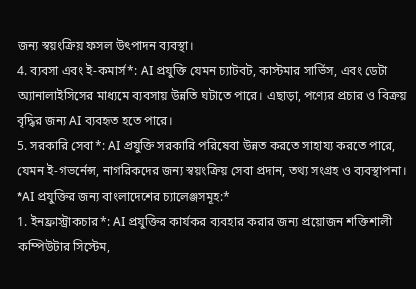জন্য স্বয়ংক্রিয় ফসল উৎপাদন ব্যবস্থা।
4. ব্যবসা এবং ই-কমার্স*: AI প্রযুক্তি যেমন চ্যাটবট, কাস্টমার সার্ভিস, এবং ডেটা অ্যানালাইসিসের মাধ্যমে ব্যবসায় উন্নতি ঘটাতে পারে। এছাড়া, পণ্যের প্রচার ও বিক্রয় বৃদ্ধির জন্য AI ব্যবহৃত হতে পারে।
5. সরকারি সেবা*: AI প্রযুক্তি সরকারি পরিষেবা উন্নত করতে সাহায্য করতে পারে, যেমন ই-গভর্নেন্স, নাগরিকদের জন্য স্বয়ংক্রিয় সেবা প্রদান, তথ্য সংগ্রহ ও ব্যবস্থাপনা।
*AI প্রযুক্তির জন্য বাংলাদেশের চ্যালেঞ্জসমূহ:*
1. ইনফ্রাস্ট্রাকচার*: AI প্রযুক্তির কার্যকর ব্যবহার করার জন্য প্রয়োজন শক্তিশালী কম্পিউটার সিস্টেম,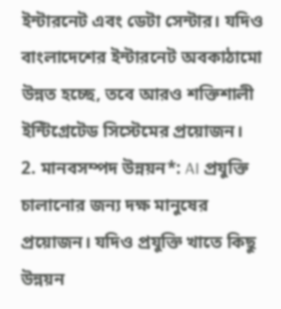ইন্টারনেট এবং ডেটা সেন্টার। যদিও বাংলাদেশের ইন্টারনেট অবকাঠামো উন্নত হচ্ছে, তবে আরও শক্তিশালী ইন্টিগ্রেটেড সিস্টেমের প্রয়োজন।
2. মানবসম্পদ উন্নয়ন*: AI প্রযুক্তি চালানোর জন্য দক্ষ মানুষের প্রয়োজন। যদিও প্রযুক্তি খাতে কিছু উন্নয়ন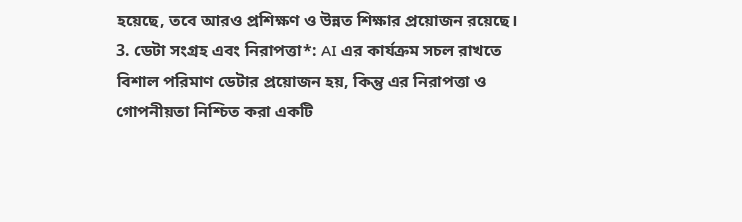হয়েছে, তবে আরও প্রশিক্ষণ ও উন্নত শিক্ষার প্রয়োজন রয়েছে।
3. ডেটা সংগ্রহ এবং নিরাপত্তা*: AI এর কার্যক্রম সচল রাখতে বিশাল পরিমাণ ডেটার প্রয়োজন হয়, কিন্তু এর নিরাপত্তা ও গোপনীয়তা নিশ্চিত করা একটি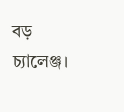বড় চ্যালেঞ্জ।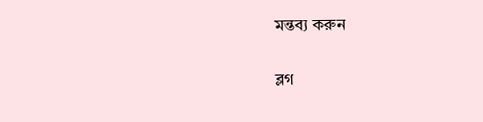মন্তব্য করুন

ব্লগ